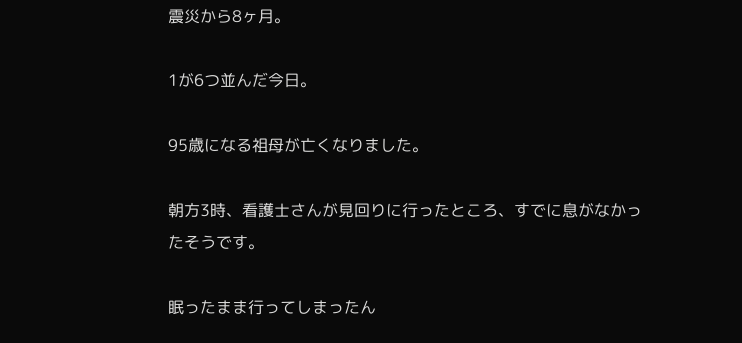震災から8ヶ月。

1が6つ並んだ今日。

95歳になる祖母が亡くなりました。

朝方3時、看護士さんが見回りに行ったところ、すでに息がなかったそうです。

眠ったまま行ってしまったん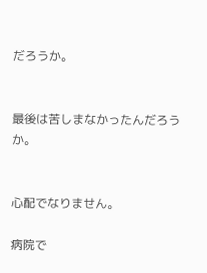だろうか。


最後は苦しまなかったんだろうか。


心配でなりません。

病院で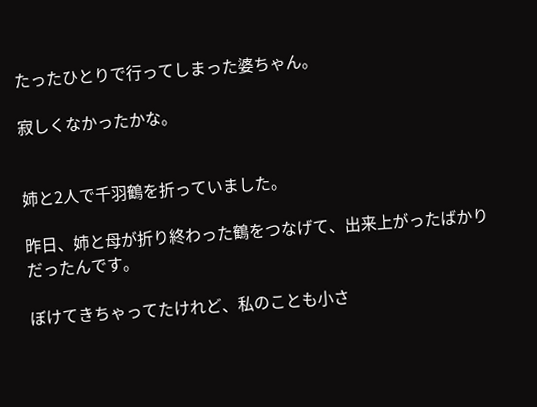たったひとりで行ってしまった婆ちゃん。

寂しくなかったかな。


姉と2人で千羽鶴を折っていました。

昨日、姉と母が折り終わった鶴をつなげて、出来上がったばかりだったんです。

ぼけてきちゃってたけれど、私のことも小さ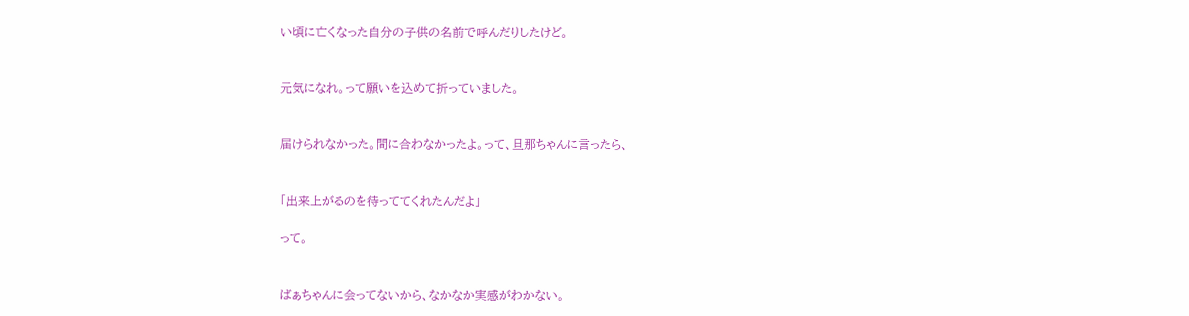い頃に亡くなった自分の子供の名前で呼んだりしたけど。


元気になれ。って願いを込めて折っていました。


届けられなかった。間に合わなかったよ。って、旦那ちゃんに言ったら、


「出来上がるのを待っててくれたんだよ」

って。


ばぁちゃんに会ってないから、なかなか実感がわかない。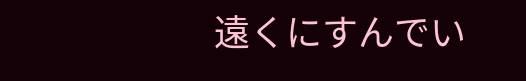遠くにすんでい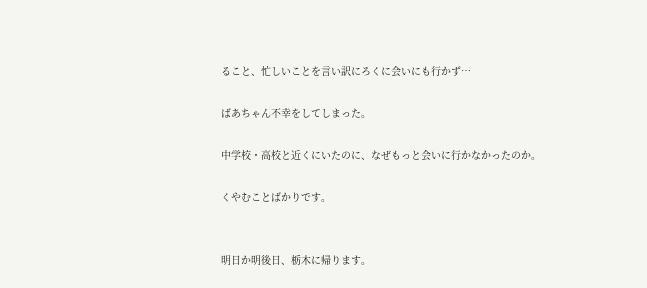ること、忙しいことを言い訳にろくに会いにも行かず…

ばあちゃん不幸をしてしまった。

中学校・高校と近くにいたのに、なぜもっと会いに行かなかったのか。

くやむことばかりです。


明日か明後日、栃木に帰ります。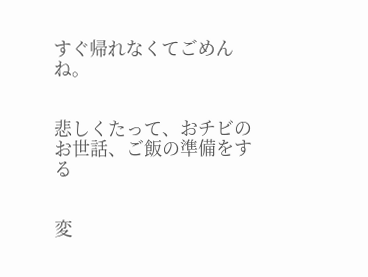すぐ帰れなくてごめんね。


悲しくたって、おチビのお世話、ご飯の準備をする


変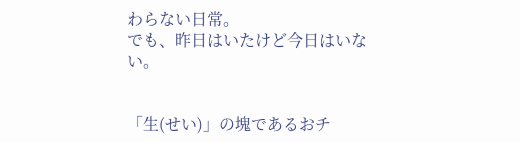わらない日常。
でも、昨日はいたけど今日はいない。


「生(せい)」の塊であるおチ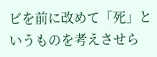ビを前に改めて「死」というものを考えさせら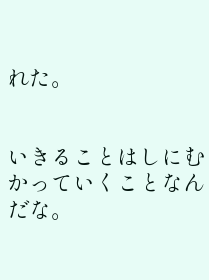れた。


いきることはしにむかっていくことなんだな。